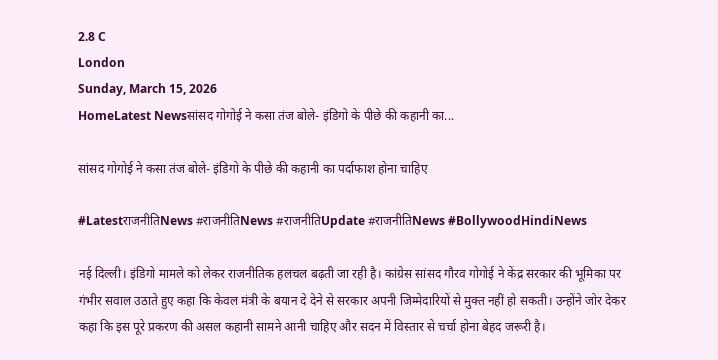2.8 C
London
Sunday, March 15, 2026
HomeLatest Newsसांसद गोगोई ने कसा तंज बोले- इंडिगो के पीछे की कहानी का...

सांसद गोगोई ने कसा तंज बोले- इंडिगो के पीछे की कहानी का पर्दाफाश होना चाहिए

#LatestराजनीतिNews #राजनीतिNews #राजनीतिUpdate #राजनीतिNews #BollywoodHindiNews

नई दिल्ली। इंडिगो मामले को लेकर राजनीतिक हलचल बढ़ती जा रही है। कांग्रेस सांसद गौरव गोगोई ने केंद्र सरकार की भूमिका पर गंभीर सवाल उठाते हुए कहा कि केवल मंत्री के बयान दे देने से सरकार अपनी जिम्मेदारियों से मुक्त नहीं हो सकती। उन्होंने जोर देकर कहा कि इस पूरे प्रकरण की असल कहानी सामने आनी चाहिए और सदन में विस्तार से चर्चा होना बेहद जरूरी है।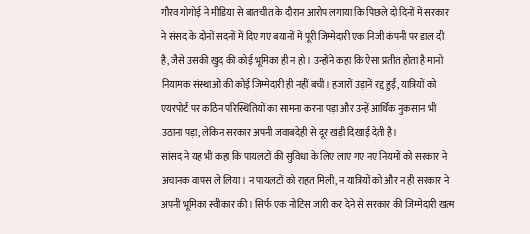गौरव गोगोई ने मीडिया से बातचीत के दौरान आरोप लगाया कि पिछले दो दिनों में सरकार ने संसद के दोनों सदनों में दिए गए बयानों में पूरी जिम्मेदारी एक निजी कंपनी पर डाल दी है, जैसे उसकी खुद की कोई भूमिका ही न हो। उन्होंने कहा कि ऐसा प्रतीत होता है मानो नियामक संस्थाओं की कोई जिम्मेदारी ही नहीं बची। हजारों उड़ानें रद्द हुईं, यात्रियों को एयरपोर्ट पर कठिन परिस्थितियों का सामना करना पड़ा और उन्हें आर्थिक नुकसान भी उठाना पड़ा, लेकिन सरकार अपनी जवाबदेही से दूर खड़ी दिखाई देती है।
सांसद ने यह भी कहा कि पायलटों की सुविधा के लिए लाए गए नए नियमों को सरकार ने अचानक वापस ले लिया। न पायलटों को राहत मिली, न यात्रियों को और न ही सरकार ने अपनी भूमिका स्वीकार की। सिर्फ एक नोटिस जारी कर देने से सरकार की जिम्मेदारी खत्म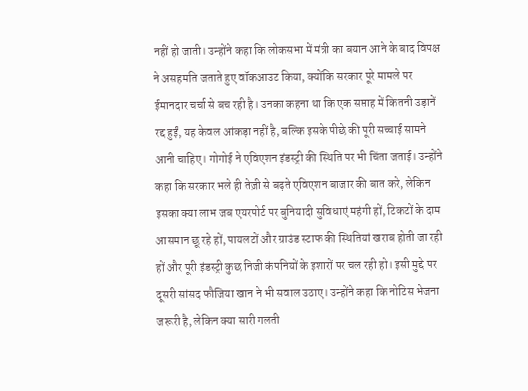नहीं हो जाती। उन्होंने कहा कि लोकसभा में मंत्री का बयान आने के बाद विपक्ष ने असहमति जताते हुए वॉकआउट किया, क्योंकि सरकार पूरे मामले पर ईमानदार चर्चा से बच रही है। उनका कहना था कि एक सप्ताह में कितनी उड़ानें रद्द हुईं, यह केवल आंकड़ा नहीं है, बल्कि इसके पीछे की पूरी सच्चाई सामने आनी चाहिए। गोगोई ने एविएशन इंडस्ट्री की स्थिति पर भी चिंता जताई। उन्होंने कहा कि सरकार भले ही तेज़ी से बढ़ते एविएशन बाजार की बात करे, लेकिन इसका क्या लाभ जब एयरपोर्ट पर बुनियादी सुविधाएं महंगी हों, टिकटों के दाम आसमान छू रहे हों, पायलटों और ग्राउंड स्टाफ की स्थितियां खराब होती जा रही हों और पूरी इंडस्ट्री कुछ निजी कंपनियों के इशारों पर चल रही हो। इसी मुद्दे पर दूसरी सांसद फौजिया खान ने भी सवाल उठाए। उन्होंने कहा कि नोटिस भेजना जरूरी है, लेकिन क्या सारी गलती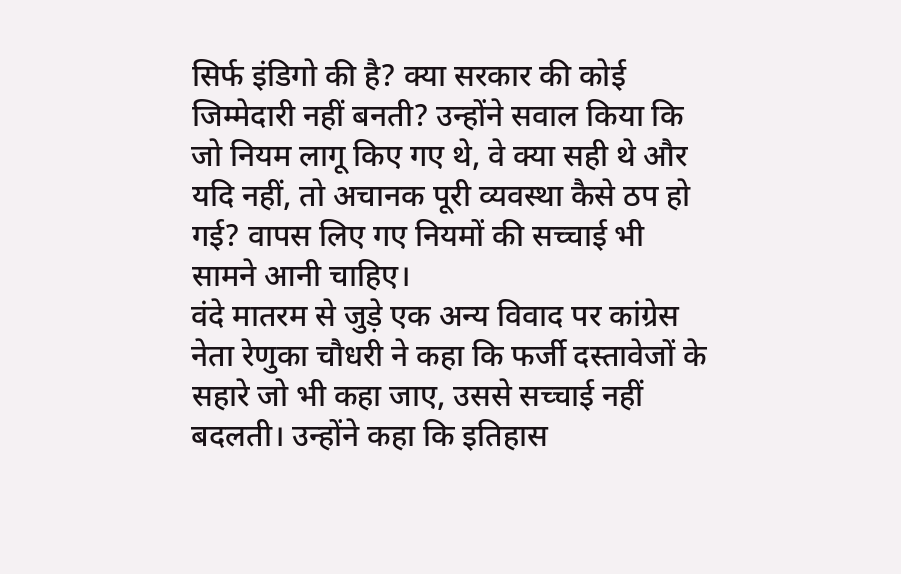सिर्फ इंडिगो की है? क्या सरकार की कोई जिम्मेदारी नहीं बनती? उन्होंने सवाल किया कि जो नियम लागू किए गए थे, वे क्या सही थे और यदि नहीं, तो अचानक पूरी व्यवस्था कैसे ठप हो गई? वापस लिए गए नियमों की सच्चाई भी सामने आनी चाहिए।
वंदे मातरम से जुड़े एक अन्य विवाद पर कांग्रेस नेता रेणुका चौधरी ने कहा कि फर्जी दस्तावेजों के सहारे जो भी कहा जाए, उससे सच्चाई नहीं बदलती। उन्होंने कहा कि इतिहास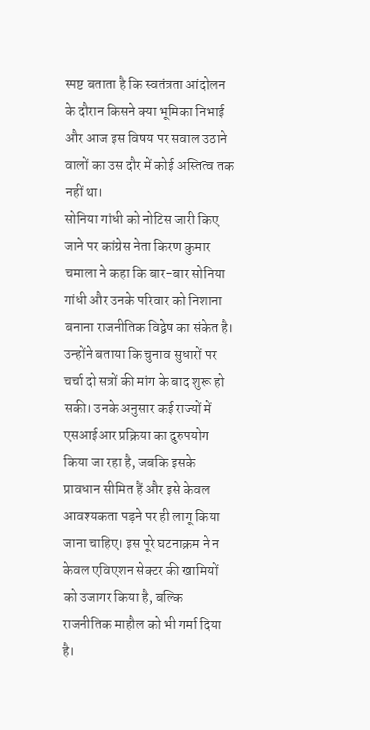स्पष्ट बताता है कि स्वतंत्रता आंदोलन के दौरान किसने क्या भूमिका निभाई और आज इस विषय पर सवाल उठाने वालों का उस दौर में कोई अस्तित्व तक नहीं था।
सोनिया गांधी को नोटिस जारी किए जाने पर कांग्रेस नेता किरण कुमार चमाला ने कहा कि बार-बार सोनिया गांधी और उनके परिवार को निशाना बनाना राजनीतिक विद्वेष का संकेत है। उन्होंने बताया कि चुनाव सुधारों पर चर्चा दो सत्रों की मांग के बाद शुरू हो सकी। उनके अनुसार कई राज्यों में एसआईआर प्रक्रिया का दुरुपयोग किया जा रहा है, जबकि इसके प्रावधान सीमित हैं और इसे केवल आवश्यकता पड़ने पर ही लागू किया जाना चाहिए। इस पूरे घटनाक्रम ने न केवल एविएशन सेक्टर की खामियों को उजागर किया है, बल्कि राजनीतिक माहौल को भी गर्मा दिया है।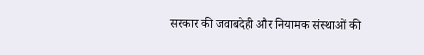सरकार की जवाबदेही और नियामक संस्थाओं की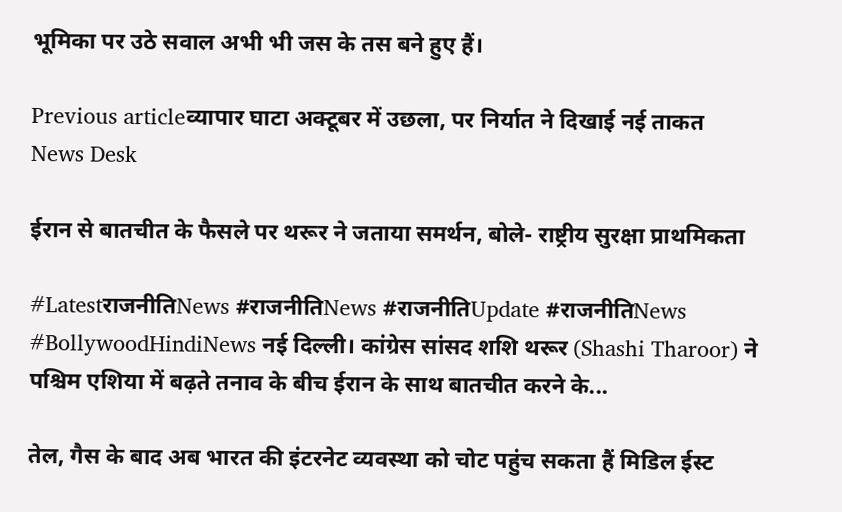भूमिका पर उठे सवाल अभी भी जस के तस बने हुए हैं।

Previous articleव्यापार घाटा अक्टूबर में उछला, पर निर्यात ने दिखाई नई ताकत
News Desk

ईरान से बातचीत के फैसले पर थरूर ने जताया समर्थन, बोले- राष्ट्रीय सुरक्षा प्राथमिकता

#LatestराजनीतिNews #राजनीतिNews #राजनीतिUpdate #राजनीतिNews #BollywoodHindiNews नई दिल्ली। कांग्रेस सांसद शशि थरूर (Shashi Tharoor) ने पश्चिम एशिया में बढ़ते तनाव के बीच ईरान के साथ बातचीत करने के...

तेल, गैस के बाद अब भारत की इंटरनेट व्यवस्था को चोट पहुंच सकता हैं मिडिल ईस्ट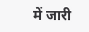में जारी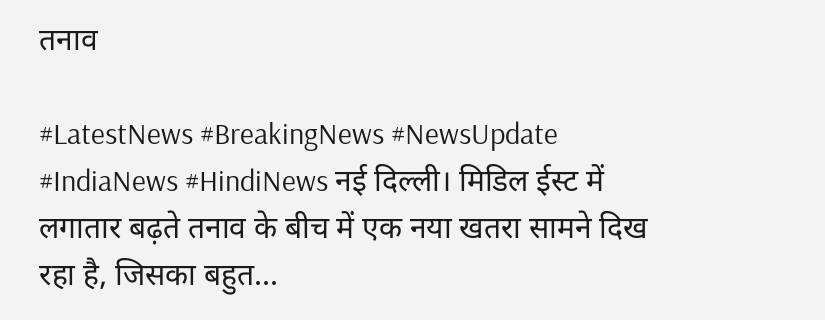तनाव

#LatestNews #BreakingNews #NewsUpdate #IndiaNews #HindiNews नई दिल्ली। मिडिल ईस्ट में लगातार बढ़ते तनाव के बीच में एक नया खतरा सामने दिख रहा है, जिसका बहुत...